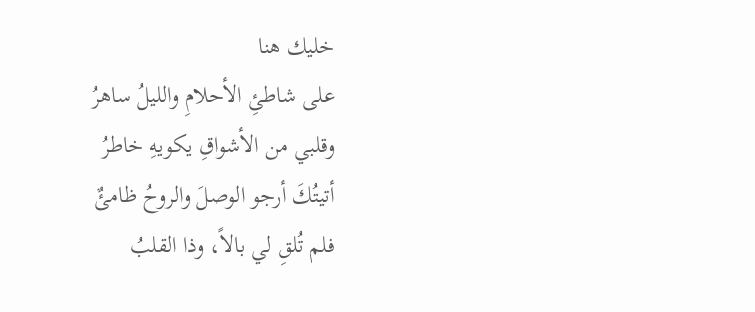خليك هنا
على شاطئِ الأحلامِ والليلُ ساهرُ
وقلبي من الأشواقِ يكويهِ خاطرُ
أتيتُكَ أرجو الوصلَ والروحُ ظامئٌ
فلم تُلقِ لي بالاً، وذا القلبُ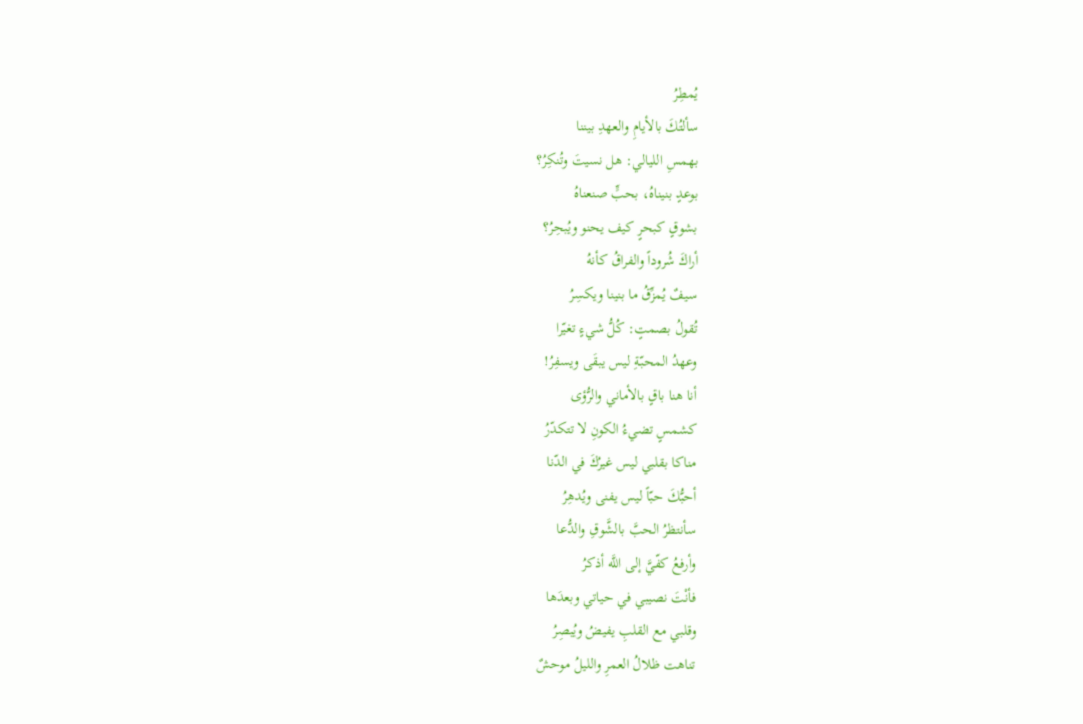يُمطِرُ
سألتُكَ بالأيامِ والعهدِ بيننا
بهمسِ الليالي: هل نسيتَ وتُنكِرُ؟
بوعدٍ بنيناهُ، بحبٍّ صنعناهُ
بشوقٍ كبحرٍ كيف يحنو ويُبحِرُ؟
أراكَ شُروداً والفراقُ كأنهُ
سيفٌ يُمزِّقُ ما بنينا ويكسِرُ
تُقولُ بصمتٍ: كُلُّ شيءٍ تغيّرا
وعهدُ المحبّةِ ليس يبقَى ويسفِرُ!
أنا هنا باقٍ بالأماني والرُّؤى
كشمسٍ تضيءُ الكونِ لا تتكدّرُ
مناكا بقلبي ليس غيرُكَ في الدّنا
أحبُّكَ حبّاً ليس يفنى ويُدهِرُ
سأنتظرُ الحبَّ بالشَّوقِ والدُّعا
وأرفعُ كفّيَّ إلى اللَّه أذكرُ
فأنْتَ نصيبي في حياتي وبعدَها
وقلبي مع القلبِ يفيضُ ويُبصِرُ
تناهت ظلالُ العمرِ والليلُ موحشٌ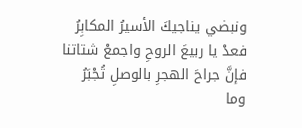ونبضي يناجيكَ الأسيرُ المكابِرُ
فعدْ يا ربيعَ الروحِ واجمعْ شتاتنا
فإنَّ جراحَ الهجرِ بالوصلِ تُجْبَرُ
وما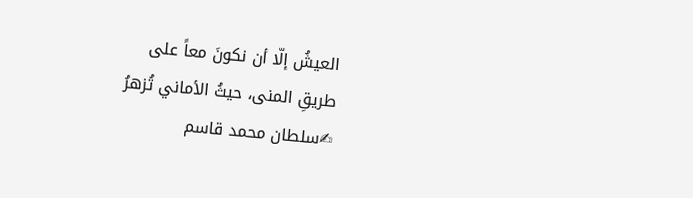العيشُ إلّا أن نكونَ معاً على
طريقِ المنى، حيثُ الأماني تُزهرُ
✍سلطان محمد قاسم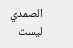الصمدي
ليست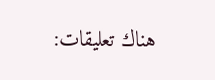هناك تعليقات: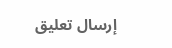إرسال تعليق